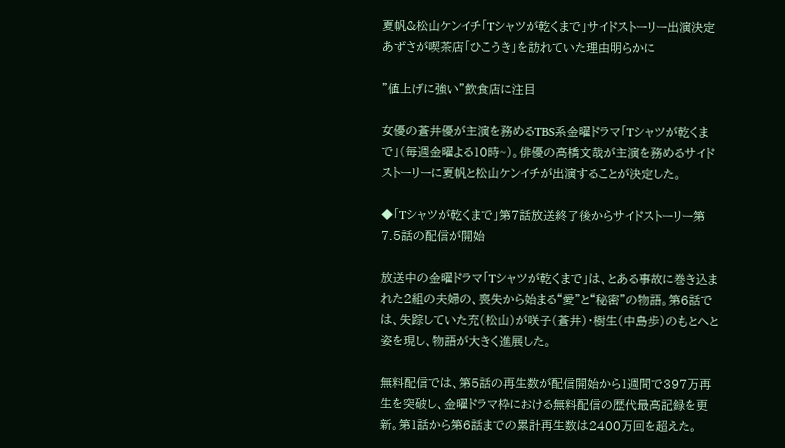夏帆&松山ケンイチ「Tシャツが乾くまで」サイドストーリー出演決定 あずさが喫茶店「ひこうき」を訪れていた理由明らかに

”値上げに強い”飲食店に注目

女優の蒼井優が主演を務めるTBS系金曜ドラマ「Tシャツが乾くまで」(毎週金曜よる10時~)。俳優の高橋文哉が主演を務めるサイドストーリーに夏帆と松山ケンイチが出演することが決定した。

◆「Tシャツが乾くまで」第7話放送終了後からサイドストーリー第7.5話の配信が開始

放送中の金曜ドラマ「Tシャツが乾くまで」は、とある事故に巻き込まれた2組の夫婦の、喪失から始まる“愛”と“秘密”の物語。第6話では、失踪していた充(松山)が咲子(蒼井)・樹生(中島歩)のもとへと姿を現し、物語が大きく進展した。

無料配信では、第5話の再生数が配信開始から1週間で397万再生を突破し、金曜ドラマ枠における無料配信の歴代最高記録を更新。第1話から第6話までの累計再生数は2400万回を超えた。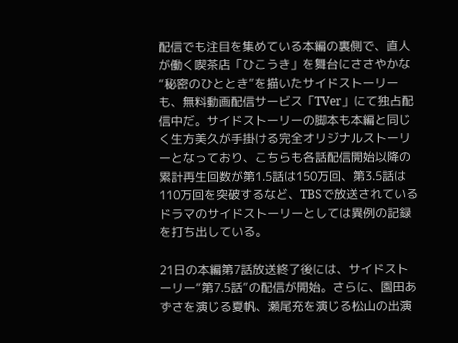配信でも注目を集めている本編の裏側で、直人が働く喫茶店「ひこうき」を舞台にささやかな“秘密のひととき”を描いたサイドストーリーも、無料動画配信サービス「TVer」にて独占配信中だ。サイドストーリーの脚本も本編と同じく生方美久が手掛ける完全オリジナルストーリーとなっており、こちらも各話配信開始以降の累計再生回数が第1.5話は150万回、第3.5話は110万回を突破するなど、TBSで放送されているドラマのサイドストーリーとしては異例の記録を打ち出している。

21日の本編第7話放送終了後には、サイドストーリー“第7.5話”の配信が開始。さらに、園田あずさを演じる夏帆、瀬尾充を演じる松山の出演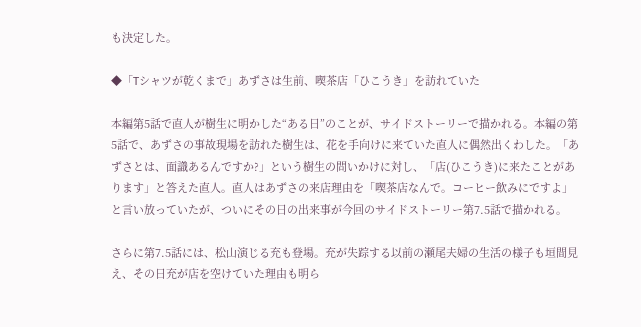も決定した。

◆「Tシャツが乾くまで」あずさは生前、喫茶店「ひこうき」を訪れていた

本編第5話で直人が樹生に明かした“ある日”のことが、サイドストーリーで描かれる。本編の第5話で、あずさの事故現場を訪れた樹生は、花を手向けに来ていた直人に偶然出くわした。「あずさとは、面識あるんですか?」という樹生の問いかけに対し、「店(ひこうき)に来たことがあります」と答えた直人。直人はあずさの来店理由を「喫茶店なんで。コーヒー飲みにですよ」と言い放っていたが、ついにその日の出来事が今回のサイドストーリー第7.5話で描かれる。

さらに第7.5話には、松山演じる充も登場。充が失踪する以前の瀬尾夫婦の生活の様子も垣間見え、その日充が店を空けていた理由も明ら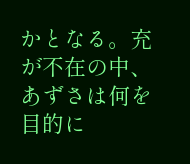かとなる。充が不在の中、あずさは何を目的に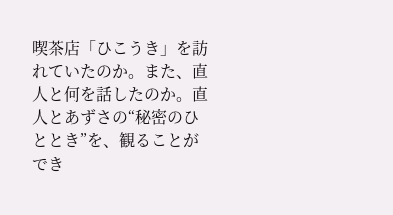喫茶店「ひこうき」を訪れていたのか。また、直人と何を話したのか。直人とあずさの“秘密のひととき”を、観ることができ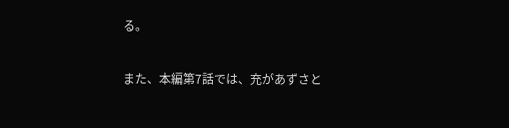る。

また、本編第7話では、充があずさと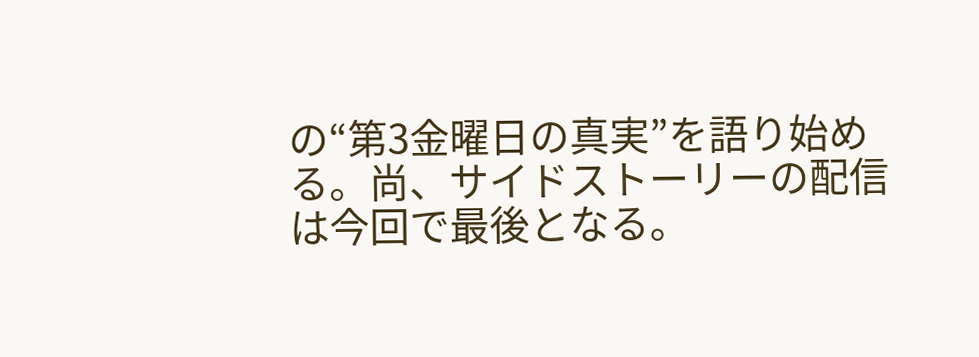の“第3金曜日の真実”を語り始める。尚、サイドストーリーの配信は今回で最後となる。